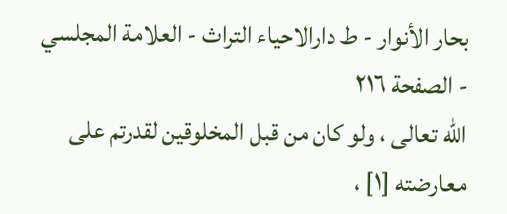بحار الأنوار - ط دارالاحیاء التراث - العلامة المجلسي - الصفحة ٢١٦
الله تعالى ، ولو كان من قبل المخلوقين لقدرتم على معارضته [١] ،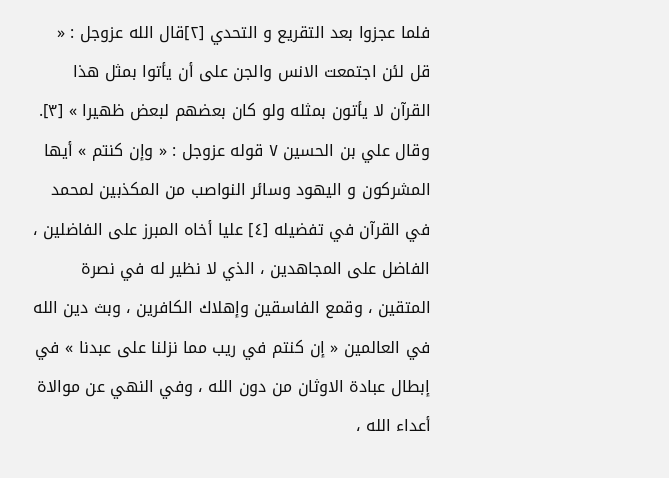فلما عجزوا بعد التقريع و التحدي [٢]قال الله عزوجل : « قل لئن اجتمعت الانس والجن على أن يأتوا بمثل هذا القرآن لا يأتون بمثله ولو كان بعضهم لبعض ظهيرا » [٣].
وقال علي بن الحسين ٧ قوله عزوجل : « وإن كنتم » أيها المشركون و اليهود وسائر النواصب من المكذبين لمحمد في القرآن في تفضيله [٤] عليا أخاه المبرز على الفاضلين ، الفاضل على المجاهدين ، الذي لا نظير له في نصرة المتقين ، وقمع الفاسقين وإهلاك الكافرين ، وبث دين الله في العالمين « إن كنتم في ريب مما نزلنا على عبدنا » في إبطال عبادة الاوثان من دون الله ، وفي النهي عن موالاة أعداء الله ،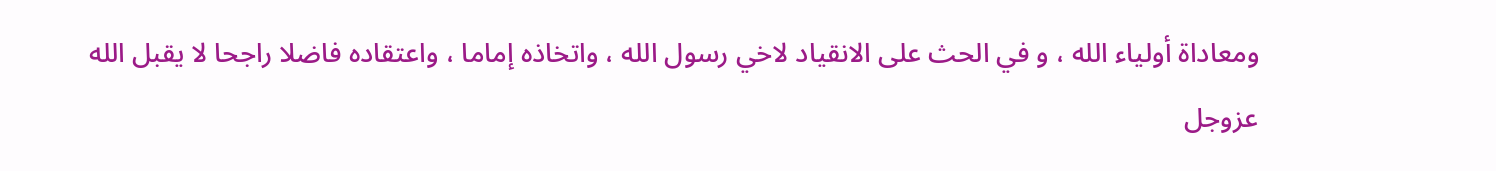ومعاداة أولياء الله ، و في الحث على الانقياد لاخي رسول الله ، واتخاذه إماما ، واعتقاده فاضلا راجحا لا يقبل الله عزوجل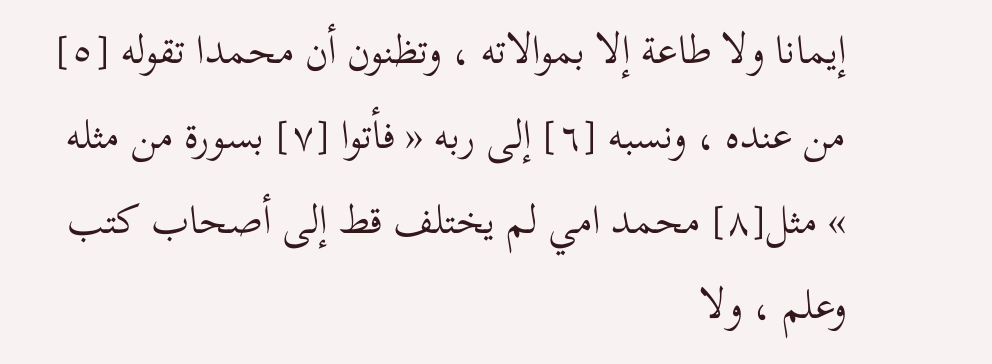إيمانا ولا طاعة إلا بموالاته ، وتظنون أن محمدا تقوله [٥] من عنده ، ونسبه [٦] إلى ربه « فأتوا [٧] بسورة من مثله » مثل[٨] محمد امي لم يختلف قط إلى أصحاب كتب وعلم ، ولا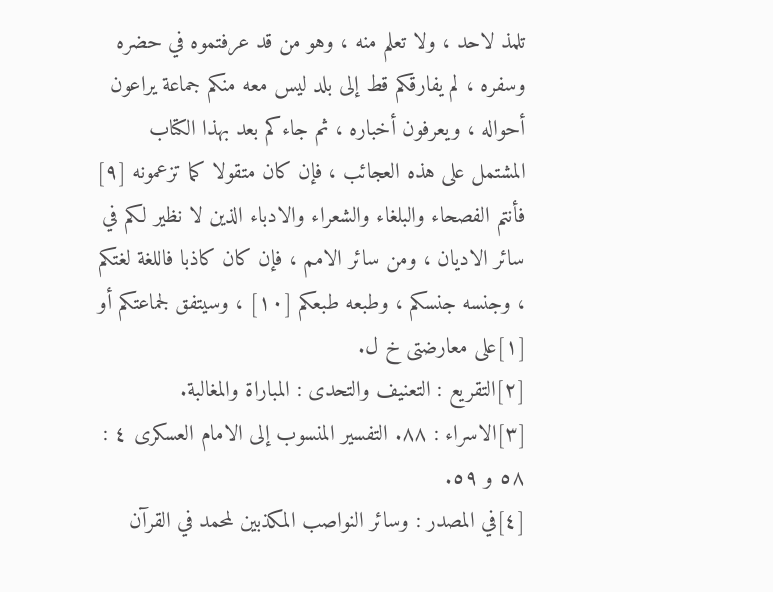تلمذ لاحد ، ولا تعلم منه ، وهو من قد عرفتموه في حضره وسفره ، لم يفارقكم قط إلى بلد ليس معه منكم جماعة يراعون أحواله ، ويعرفون أخباره ، ثم جاءكم بعد بهذا الكتاب المشتمل على هذه العجائب ، فإن كان متقولا كما تزعمونه [٩] فأنتم الفصحاء والبلغاء والشعراء والادباء الذين لا نظير لكم في سائر الاديان ، ومن سائر الامم ، فإن كان كاذبا فاللغة لغتكم ، وجنسه جنسكم ، وطبعه طبعكم [١٠] ، وسيتفق لجماعتكم أو
[١]على معارضتى خ ل.
[٢]التقريع : التعنيف والتحدى : المباراة والمغالبة.
[٣]الاسراء : ٨٨. التفسير المنسوب إلى الامام العسكرى ٤ : ٥٨ و ٥٩.
[٤]في المصدر : وسائر النواصب المكذبين لمحمد في القرآن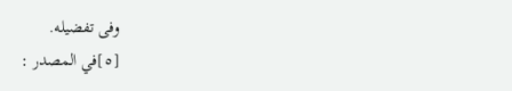وفى تفضيله.
[٥]في المصدر :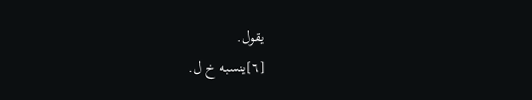يقول.
[٦]ينسبه خ ل.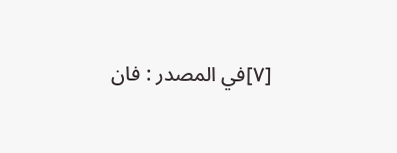[٧]في المصدر : فان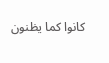كانوا كما يظنون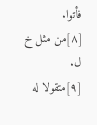فأتوا.
[٨]من مثل خ ل.
[٩]متقولا له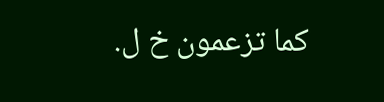كما تزعمون خ ل.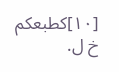[١٠]كطبعكم خ ل.